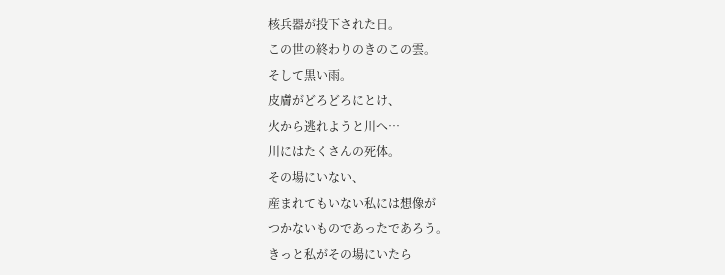核兵器が投下された日。
この世の終わりのきのこの雲。
そして黒い雨。
皮膚がどろどろにとけ、
火から逃れようと川へ…
川にはたくさんの死体。
その場にいない、
産まれてもいない私には想像が
つかないものであったであろう。
きっと私がその場にいたら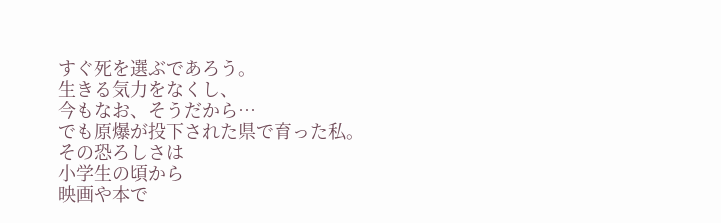すぐ死を選ぶであろう。
生きる気力をなくし、
今もなお、そうだから…
でも原爆が投下された県で育った私。
その恐ろしさは
小学生の頃から
映画や本で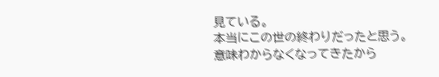見ている。
本当にこの世の終わりだったと思う。
意味わからなくなってきたから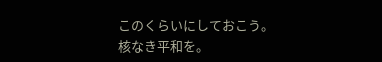このくらいにしておこう。
核なき平和を。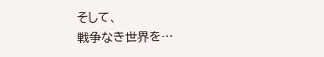そして、
戦争なき世界を…